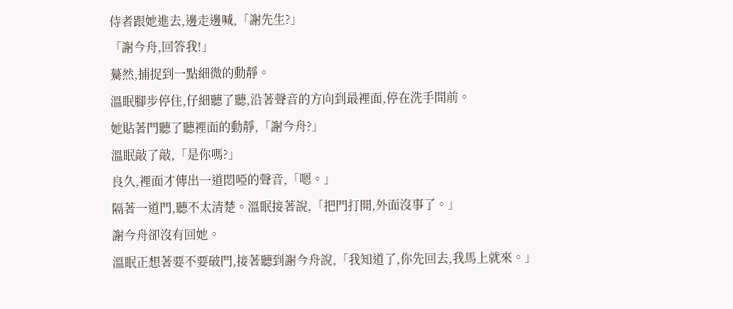侍者跟她進去,邊走邊喊,「謝先生?」
「謝今舟,回答我!」
驀然,捕捉到一點細微的動靜。
溫眠腳步停住,仔細聽了聽,沿著聲音的方向到最裡面,停在洗手間前。
她貼著門聽了聽裡面的動靜,「謝今舟?」
溫眠敲了敲,「是你嗎?」
良久,裡面才傳出一道悶啞的聲音,「嗯。」
隔著一道門,聽不太清楚。溫眠接著說,「把門打開,外面沒事了。」
謝今舟卻沒有回她。
溫眠正想著要不要破門,接著聽到謝今舟說,「我知道了,你先回去,我馬上就來。」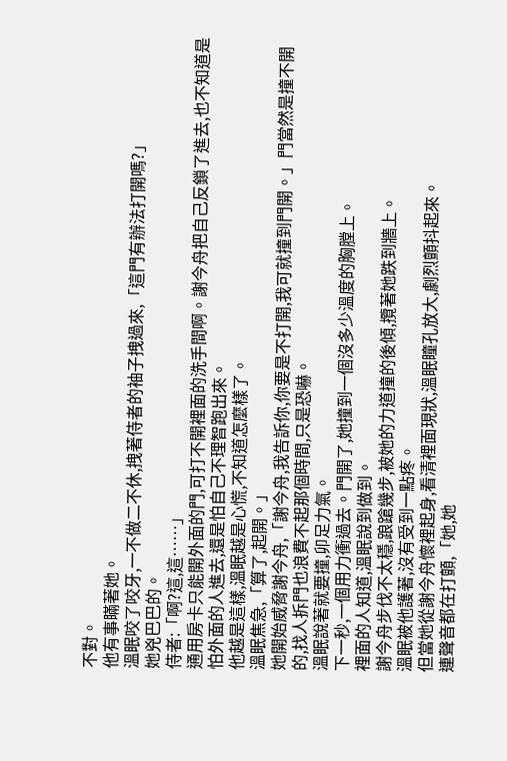不對。
他有事瞞著她。
溫眠咬了咬牙,一不做二不休,拽著侍者的袖子拽過來,「這門有辦法打開嗎?」
她兇巴巴的。
侍者:「啊?這,這……」
通用房卡只能開外面的門,可打不開裡面的洗手間啊。謝今舟把自己反鎖了進去,也不知道是怕外面的人進去,還是怕自己不理智跑出來。
他越是這樣,溫眠越是心慌,不知道怎麼樣了。
溫眠焦急,「算了,起開。」
她開始威脅謝今舟,「謝今舟,我告訴你,你要是不打開,我可就撞到門開。」門當然是撞不開的,找人拆門也浪費不起那個時間,只是恐嚇。
溫眠說著就要撞,卯足力氣。
下一秒,一個用力衝過去。門開了,她撞到一個沒多少溫度的胸膛上。
裡面的人知道,溫眠說到做到。
謝今舟步伐不太穩,踉蹌幾步,被她的力道撞的後傾,攬著她跌到牆上。
溫眠被他護著,沒有受到一點疼。
但當她從謝今舟懷裡起身,看清裡面現狀,溫眠瞳孔放大,劇烈顫抖起來。
連聲音都在打顫,「她,她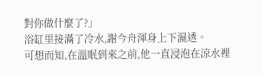對你做什麼了?」
浴缸里接滿了冷水,謝今舟渾身上下濕透。
可想而知,在溫眠到來之前,他一直浸泡在涼水裡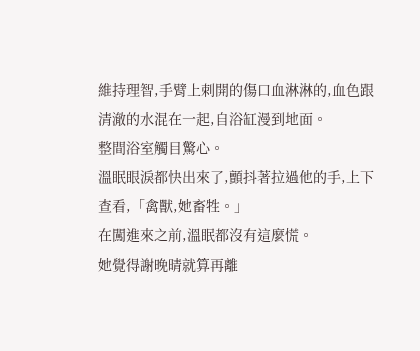維持理智,手臂上刺開的傷口血淋淋的,血色跟清澈的水混在一起,自浴缸漫到地面。
整間浴室觸目驚心。
溫眠眼淚都快出來了,顫抖著拉過他的手,上下查看,「禽獸,她畜牲。」
在闖進來之前,溫眠都沒有這麼慌。
她覺得謝晚晴就算再離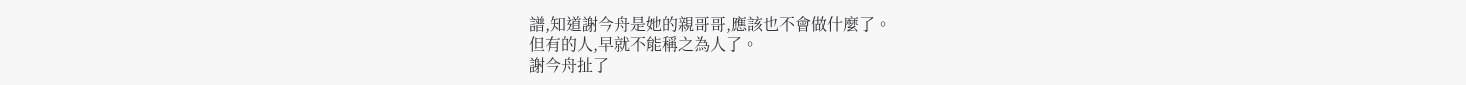譜,知道謝今舟是她的親哥哥,應該也不會做什麼了。
但有的人,早就不能稱之為人了。
謝今舟扯了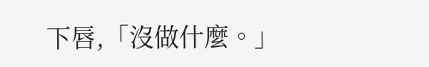下唇,「沒做什麼。」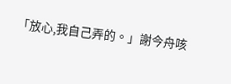「放心,我自己弄的。」謝今舟咳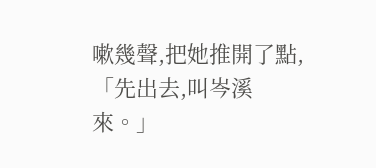嗽幾聲,把她推開了點,「先出去,叫岑溪來。」